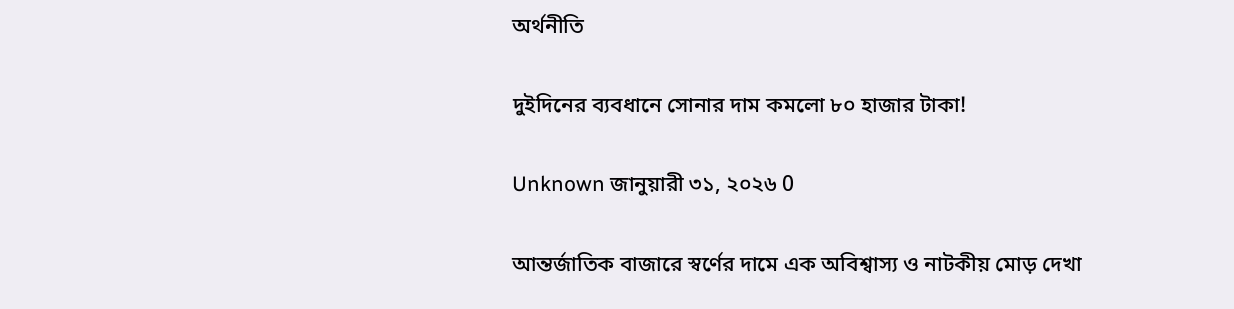অর্থনীতি

দুইদিনের ব্যবধানে সোনার দাম কমলো ৮০ হাজার টাকা!

Unknown জানুয়ারী ৩১, ২০২৬ 0

আন্তর্জাতিক বাজারে স্বর্ণের দামে এক অবিশ্বাস্য ও নাটকীয় মোড় দেখা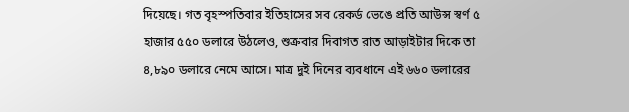দিয়েছে। গত বৃহস্পতিবার ইতিহাসের সব রেকর্ড ভেঙে প্রতি আউন্স স্বর্ণ ৫ হাজার ৫৫০ ডলারে উঠলেও, শুক্রবার দিবাগত রাত আড়াইটার দিকে তা ৪,৮৯০ ডলারে নেমে আসে। মাত্র দুই দিনের ব্যবধানে এই ৬৬০ ডলারের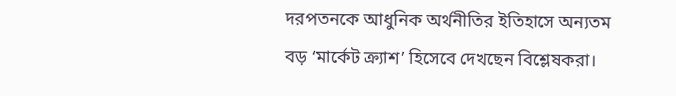দরপতনকে আধুনিক অর্থনীতির ইতিহাসে অন্যতম বড় ‘মার্কেট ক্র্যাশ’ হিসেবে দেখছেন বিশ্লেষকরা।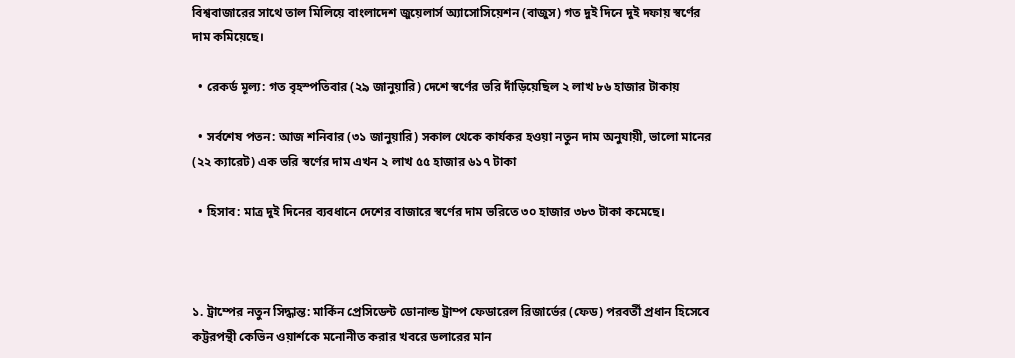বিশ্ববাজারের সাথে তাল মিলিয়ে বাংলাদেশ জুয়েলার্স অ্যাসোসিয়েশন (বাজুস) গত দুই দিনে দুই দফায় স্বর্ণের দাম কমিয়েছে।

  • রেকর্ড মূল্য: গত বৃহস্পতিবার (২৯ জানুয়ারি) দেশে স্বর্ণের ভরি দাঁড়িয়েছিল ২ লাখ ৮৬ হাজার টাকায়

  • সর্বশেষ পতন: আজ শনিবার (৩১ জানুয়ারি) সকাল থেকে কার্যকর হওয়া নতুন দাম অনুযায়ী, ভালো মানের (২২ ক্যারেট) এক ভরি স্বর্ণের দাম এখন ২ লাখ ৫৫ হাজার ৬১৭ টাকা

  • হিসাব: মাত্র দুই দিনের ব্যবধানে দেশের বাজারে স্বর্ণের দাম ভরিতে ৩০ হাজার ৩৮৩ টাকা কমেছে।



১. ট্রাম্পের নতুন সিদ্ধান্ত: মার্কিন প্রেসিডেন্ট ডোনাল্ড ট্রাম্প ফেডারেল রিজার্ভের (ফেড) পরবর্তী প্রধান হিসেবে কট্টরপন্থী কেভিন ওয়ার্শকে মনোনীত করার খবরে ডলারের মান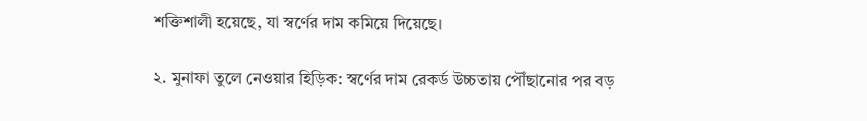শক্তিশালী হয়েছে, যা স্বর্ণের দাম কমিয়ে দিয়েছে।

২. মুনাফা তুলে নেওয়ার হিড়িক: স্বর্ণের দাম রেকর্ড উচ্চতায় পৌঁছানোর পর বড়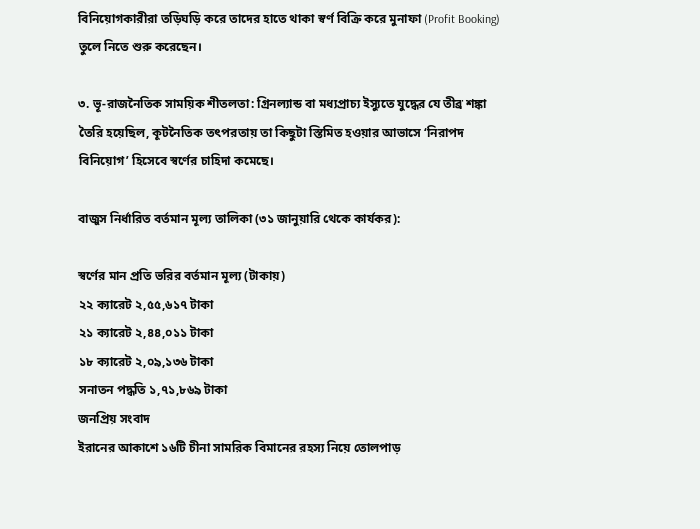বিনিয়োগকারীরা তড়িঘড়ি করে তাদের হাতে থাকা স্বর্ণ বিক্রি করে মুনাফা (Profit Booking) তুলে নিতে শুরু করেছেন।

৩. ভূ-রাজনৈতিক সাময়িক শীতলতা: গ্রিনল্যান্ড বা মধ্যপ্রাচ্য ইস্যুতে যুদ্ধের যে তীব্র শঙ্কা তৈরি হয়েছিল, কূটনৈতিক তৎপরতায় তা কিছুটা স্তিমিত হওয়ার আভাসে ‘নিরাপদ বিনিয়োগ’ হিসেবে স্বর্ণের চাহিদা কমেছে।

বাজুস নির্ধারিত বর্তমান মূল্য তালিকা (৩১ জানুয়ারি থেকে কার্যকর):

স্বর্ণের মান প্রতি ভরির বর্তমান মূল্য (টাকায়)
২২ ক্যারেট ২,৫৫,৬১৭ টাকা
২১ ক্যারেট ২,৪৪,০১১ টাকা
১৮ ক্যারেট ২,০৯,১৩৬ টাকা
সনাতন পদ্ধতি ১,৭১,৮৬৯ টাকা
জনপ্রিয় সংবাদ
ইরানের আকাশে ১৬টি চীনা সামরিক বিমানের রহস্য নিয়ে তোলপাড়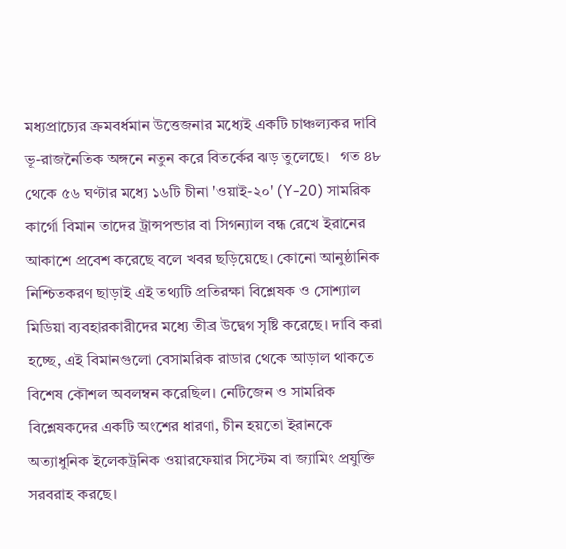মধ্যপ্রাচ্যের ক্রমবর্ধমান উত্তেজনার মধ্যেই একটি চাঞ্চল্যকর দাবি ভূ-রাজনৈতিক অঙ্গনে নতুন করে বিতর্কের ঝড় তুলেছে।   গত ৪৮ থেকে ৫৬ ঘণ্টার মধ্যে ১৬টি চীনা 'ওয়াই-২০' (Y-20) সামরিক কার্গো বিমান তাদের ট্রান্সপন্ডার বা সিগন্যাল বন্ধ রেখে ইরানের আকাশে প্রবেশ করেছে বলে খবর ছড়িয়েছে। কোনো আনুষ্ঠানিক নিশ্চিতকরণ ছাড়াই এই তথ্যটি প্রতিরক্ষা বিশ্লেষক ও সোশ্যাল মিডিয়া ব্যবহারকারীদের মধ্যে তীব্র উদ্বেগ সৃষ্টি করেছে। দাবি করা হচ্ছে, এই বিমানগুলো বেসামরিক রাডার থেকে আড়াল থাকতে বিশেষ কৌশল অবলম্বন করেছিল। নেটিজেন ও সামরিক বিশ্লেষকদের একটি অংশের ধারণা, চীন হয়তো ইরানকে অত্যাধুনিক ইলেকট্রনিক ওয়ারফেয়ার সিস্টেম বা জ্যামিং প্রযুক্তি সরবরাহ করছে।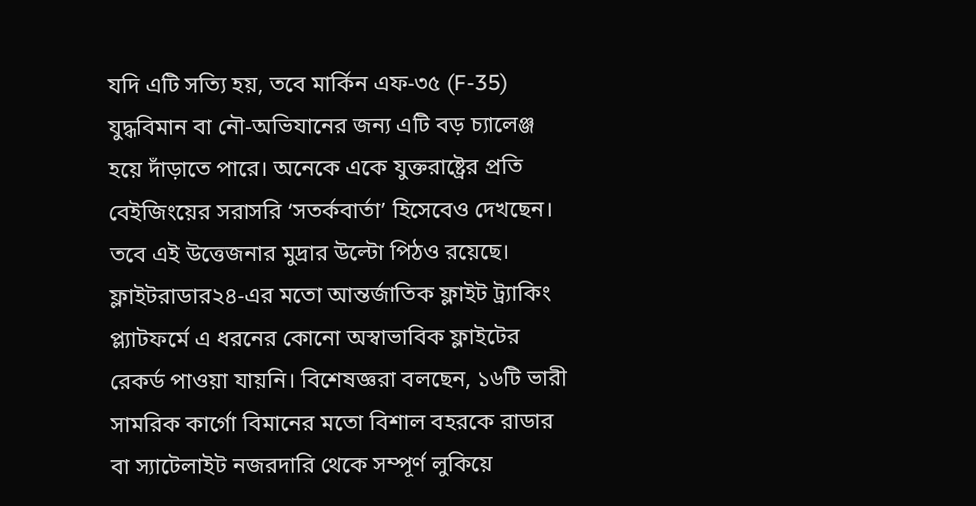যদি এটি সত্যি হয়, তবে মার্কিন এফ-৩৫ (F-35) যুদ্ধবিমান বা নৌ-অভিযানের জন্য এটি বড় চ্যালেঞ্জ হয়ে দাঁড়াতে পারে। অনেকে একে যুক্তরাষ্ট্রের প্রতি বেইজিংয়ের সরাসরি ‘সতর্কবার্তা’ হিসেবেও দেখছেন। তবে এই উত্তেজনার মুদ্রার উল্টো পিঠও রয়েছে। ফ্লাইটরাডার২৪-এর মতো আন্তর্জাতিক ফ্লাইট ট্র্যাকিং প্ল্যাটফর্মে এ ধরনের কোনো অস্বাভাবিক ফ্লাইটের রেকর্ড পাওয়া যায়নি। বিশেষজ্ঞরা বলছেন, ১৬টি ভারী সামরিক কার্গো বিমানের মতো বিশাল বহরকে রাডার বা স্যাটেলাইট নজরদারি থেকে সম্পূর্ণ লুকিয়ে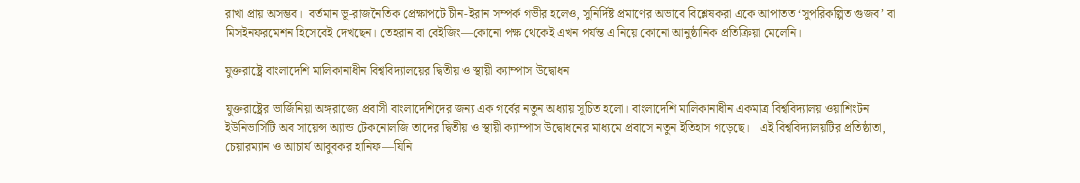রাখা প্রায় অসম্ভব।  বর্তমান ভূ-রাজনৈতিক প্রেক্ষাপটে চীন-ইরান সম্পর্ক গভীর হলেও, সুনির্দিষ্ট প্রমাণের অভাবে বিশ্লেষকরা একে আপাতত ‘সুপরিকল্পিত গুজব’ বা মিসইনফরমেশন হিসেবেই দেখছেন। তেহরান বা বেইজিং—কোনো পক্ষ থেকেই এখন পর্যন্ত এ নিয়ে কোনো আনুষ্ঠানিক প্রতিক্রিয়া মেলেনি।

যুক্তরাষ্ট্রে বাংলাদেশি মালিকানাধীন বিশ্ববিদ্যালয়ের দ্বিতীয় ও স্থায়ী ক্যাম্পাস উদ্বোধন

যুক্তরাষ্ট্রের ভার্জিনিয়া অঙ্গরাজ্যে প্রবাসী বাংলাদেশিদের জন্য এক গর্বের নতুন অধ্যায় সূচিত হলো। বাংলাদেশি মালিকানাধীন একমাত্র বিশ্ববিদ্যালয় ওয়াশিংটন ইউনিভার্সিটি অব সায়েন্স অ্যান্ড টেকনোলজি তাদের দ্বিতীয় ও স্থায়ী ক্যাম্পাস উদ্বোধনের মাধ্যমে প্রবাসে নতুন ইতিহাস গড়েছে।   এই বিশ্ববিদ্যালয়টির প্রতিষ্ঠাতা, চেয়ারম্যান ও আচার্য আবুবকর হানিফ—যিনি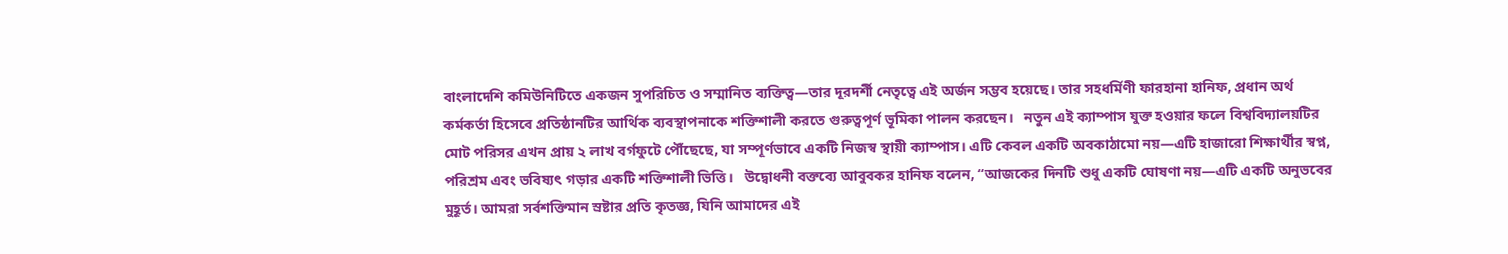বাংলাদেশি কমিউনিটিতে একজন সুপরিচিত ও সম্মানিত ব্যক্তিত্ব—তার দূরদর্শী নেতৃত্বে এই অর্জন সম্ভব হয়েছে। তার সহধর্মিণী ফারহানা হানিফ, প্রধান অর্থ কর্মকর্তা হিসেবে প্রতিষ্ঠানটির আর্থিক ব্যবস্থাপনাকে শক্তিশালী করতে গুরুত্বপূর্ণ ভূমিকা পালন করছেন।   নতুন এই ক্যাম্পাস যুক্ত হওয়ার ফলে বিশ্ববিদ্যালয়টির মোট পরিসর এখন প্রায় ২ লাখ বর্গফুটে পৌঁছেছে, যা সম্পূর্ণভাবে একটি নিজস্ব স্থায়ী ক্যাম্পাস। এটি কেবল একটি অবকাঠামো নয়—এটি হাজারো শিক্ষার্থীর স্বপ্ন, পরিশ্রম এবং ভবিষ্যৎ গড়ার একটি শক্তিশালী ভিত্তি।   উদ্বোধনী বক্তব্যে আবুবকর হানিফ বলেন, “আজকের দিনটি শুধু একটি ঘোষণা নয়—এটি একটি অনুভবের মুহূর্ত। আমরা সর্বশক্তিমান স্রষ্টার প্রতি কৃতজ্ঞ, যিনি আমাদের এই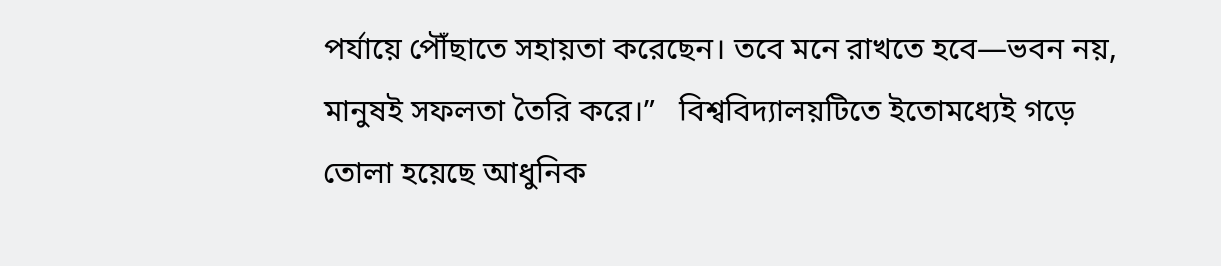পর্যায়ে পৌঁছাতে সহায়তা করেছেন। তবে মনে রাখতে হবে—ভবন নয়, মানুষই সফলতা তৈরি করে।”   বিশ্ববিদ্যালয়টিতে ইতোমধ্যেই গড়ে তোলা হয়েছে আধুনিক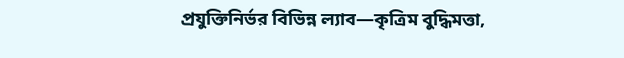প্রযুক্তিনির্ভর বিভিন্ন ল্যাব—কৃত্রিম বুদ্ধিমত্তা,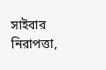সাইবার নিরাপত্তা,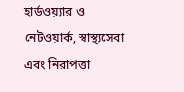হার্ডওয়্যার ও নেটওয়ার্ক, স্বাস্থ্যসেবা এবং নিরাপত্তা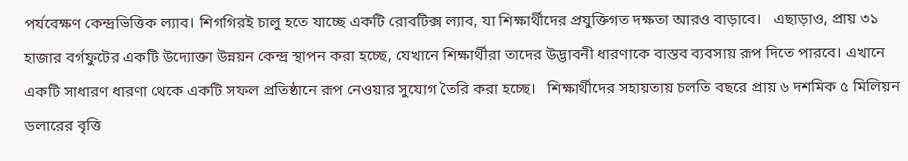পর্যবেক্ষণ কেন্দ্রভিত্তিক ল্যাব। শিগগিরই চালু হতে যাচ্ছে একটি রোবটিক্স ল্যাব, যা শিক্ষার্থীদের প্রযুক্তিগত দক্ষতা আরও বাড়াবে।   এছাড়াও, প্রায় ৩১ হাজার বর্গফুটের একটি উদ্যোক্তা উন্নয়ন কেন্দ্র স্থাপন করা হচ্ছে, যেখানে শিক্ষার্থীরা তাদের উদ্ভাবনী ধারণাকে বাস্তব ব্যবসায় রূপ দিতে পারবে। এখানে একটি সাধারণ ধারণা থেকে একটি সফল প্রতিষ্ঠানে রূপ নেওয়ার সুযোগ তৈরি করা হচ্ছে।   শিক্ষার্থীদের সহায়তায় চলতি বছরে প্রায় ৬ দশমিক ৫ মিলিয়ন ডলারের বৃত্তি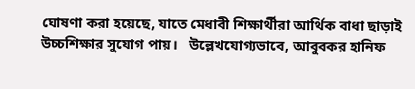ঘোষণা করা হয়েছে, যাতে মেধাবী শিক্ষার্থীরা আর্থিক বাধা ছাড়াই উচ্চশিক্ষার সুযোগ পায়।   উল্লেখযোগ্যভাবে, আবুবকর হানিফ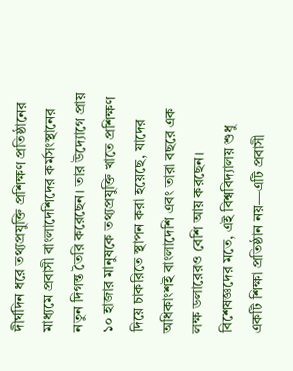দীর্ঘদিন ধরে তথ্যপ্রযুক্তি প্রশিক্ষণ প্রতিষ্ঠানের মাধ্যমে প্রবাসী বাংলাদেশিদের কর্মসংস্থানের নতুন দিগন্ত তৈরি করেছেন। তার উদ্যোগে প্রায় ১০ হাজার মানুষকে তথ্যপ্রযুক্তি খাতে প্রশিক্ষণ দিয়ে চাকরিতে স্থাপন করা হয়েছে, যাদের অধিকাংশই বাংলাদেশি এবং তারা বছরে এক লক্ষ ডলারেরও বেশি আয় করছেন।   বিশেষজ্ঞদের মতে, এই বিশ্ববিদ্যালয় শুধু একটি শিক্ষা প্রতিষ্ঠান নয়—এটি প্রবাসী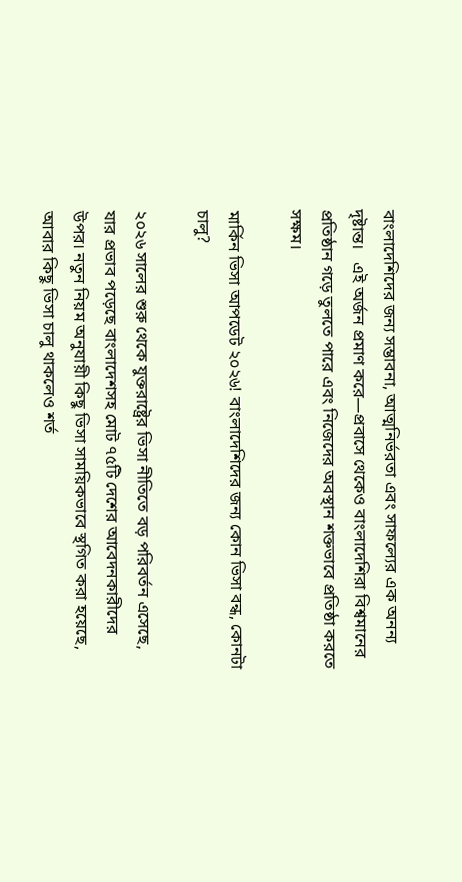বাংলাদেশিদের জন্য সম্ভাবনা, আত্মনির্ভরতা এবং সাফল্যের এক অনন্য দৃষ্টান্ত।   এই অর্জন প্রমাণ করে—প্রবাসে থেকেও বাংলাদেশিরা বিশ্বমানের প্রতিষ্ঠান গড়ে তুলতে পারে এবং নিজেদের অবস্থান শক্তভাবে প্রতিষ্ঠা করতে সক্ষম।

মার্কিন ভিসা আপডেট ২০২৬! বাংলাদেশিদের জন্য কোন ভিসা বন্ধ, কোনটা চালু?

২০২৬ সালের শুরু থেকে যুক্তরাষ্ট্রের ভিসা নীতিতে বড় পরিবর্তন এসেছে, যার প্রভাব পড়েছে বাংলাদেশসহ মোট ৭৫টি দেশের আবেদনকারীদের উপর। নতুন নিয়ম অনুযায়ী কিছু ভিসা সাময়িকভাবে স্থগিত করা হয়েছে, আবার কিছু ভিসা চালু থাকলেও শর্ত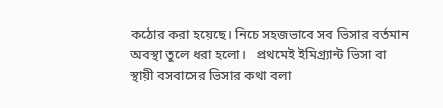কঠোর করা হয়েছে। নিচে সহজভাবে সব ভিসার বর্তমান অবস্থা তুলে ধরা হলো।   প্রথমেই ইমিগ্র্যান্ট ভিসা বা স্থায়ী বসবাসের ভিসার কথা বলা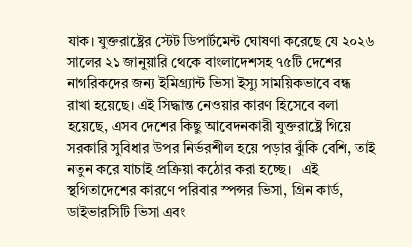যাক। যুক্তরাষ্ট্রের স্টেট ডিপার্টমেন্ট ঘোষণা করেছে যে ২০২৬ সালের ২১ জানুয়ারি থেকে বাংলাদেশসহ ৭৫টি দেশের নাগরিকদের জন্য ইমিগ্র্যান্ট ভিসা ইস্যু সাময়িকভাবে বন্ধ রাখা হয়েছে। এই সিদ্ধান্ত নেওয়ার কারণ হিসেবে বলা হয়েছে, এসব দেশের কিছু আবেদনকারী যুক্তরাষ্ট্রে গিয়ে সরকারি সুবিধার উপর নির্ভরশীল হয়ে পড়ার ঝুঁকি বেশি, তাই নতুন করে যাচাই প্রক্রিয়া কঠোর করা হচ্ছে।   এই স্থগিতাদেশের কারণে পরিবার স্পন্সর ভিসা, গ্রিন কার্ড, ডাইভারসিটি ভিসা এবং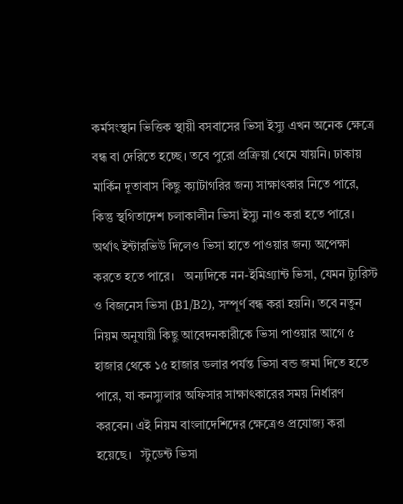কর্মসংস্থান ভিত্তিক স্থায়ী বসবাসের ভিসা ইস্যু এখন অনেক ক্ষেত্রে বন্ধ বা দেরিতে হচ্ছে। তবে পুরো প্রক্রিয়া থেমে যায়নি। ঢাকায় মার্কিন দূতাবাস কিছু ক্যাটাগরির জন্য সাক্ষাৎকার নিতে পারে, কিন্তু স্থগিতাদেশ চলাকালীন ভিসা ইস্যু নাও করা হতে পারে। অর্থাৎ ইন্টারভিউ দিলেও ভিসা হাতে পাওয়ার জন্য অপেক্ষা করতে হতে পারে।   অন্যদিকে নন-ইমিগ্র্যান্ট ভিসা, যেমন ট্যুরিস্ট ও বিজনেস ভিসা (B1/B2), সম্পূর্ণ বন্ধ করা হয়নি। তবে নতুন নিয়ম অনুযায়ী কিছু আবেদনকারীকে ভিসা পাওয়ার আগে ৫ হাজার থেকে ১৫ হাজার ডলার পর্যন্ত ভিসা বন্ড জমা দিতে হতে পারে, যা কনস্যুলার অফিসার সাক্ষাৎকারের সময় নির্ধারণ করবেন। এই নিয়ম বাংলাদেশিদের ক্ষেত্রেও প্রযোজ্য করা হয়েছে।   স্টুডেন্ট ভিসা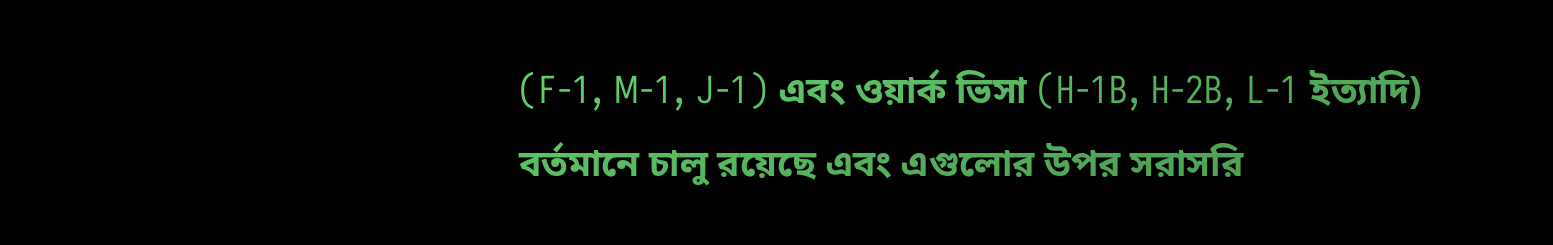(F-1, M-1, J-1) এবং ওয়ার্ক ভিসা (H-1B, H-2B, L-1 ইত্যাদি) বর্তমানে চালু রয়েছে এবং এগুলোর উপর সরাসরি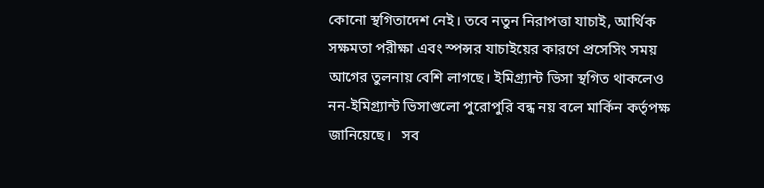কোনো স্থগিতাদেশ নেই। তবে নতুন নিরাপত্তা যাচাই, আর্থিক সক্ষমতা পরীক্ষা এবং স্পন্সর যাচাইয়ের কারণে প্রসেসিং সময় আগের তুলনায় বেশি লাগছে। ইমিগ্র্যান্ট ভিসা স্থগিত থাকলেও নন-ইমিগ্র্যান্ট ভিসাগুলো পুরোপুরি বন্ধ নয় বলে মার্কিন কর্তৃপক্ষ জানিয়েছে।   সব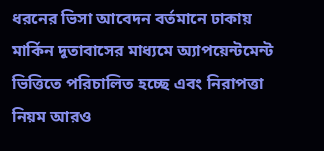ধরনের ভিসা আবেদন বর্তমানে ঢাকায় মার্কিন দূতাবাসের মাধ্যমে অ্যাপয়েন্টমেন্ট ভিত্তিতে পরিচালিত হচ্ছে এবং নিরাপত্তা নিয়ম আরও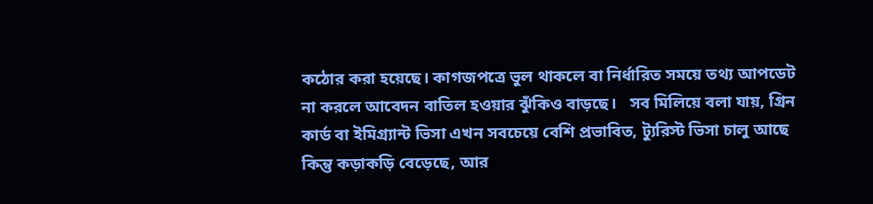কঠোর করা হয়েছে। কাগজপত্রে ভুল থাকলে বা নির্ধারিত সময়ে তথ্য আপডেট না করলে আবেদন বাতিল হওয়ার ঝুঁকিও বাড়ছে।   সব মিলিয়ে বলা যায়, গ্রিন কার্ড বা ইমিগ্র্যান্ট ভিসা এখন সবচেয়ে বেশি প্রভাবিত, ট্যুরিস্ট ভিসা চালু আছে কিন্তু কড়াকড়ি বেড়েছে, আর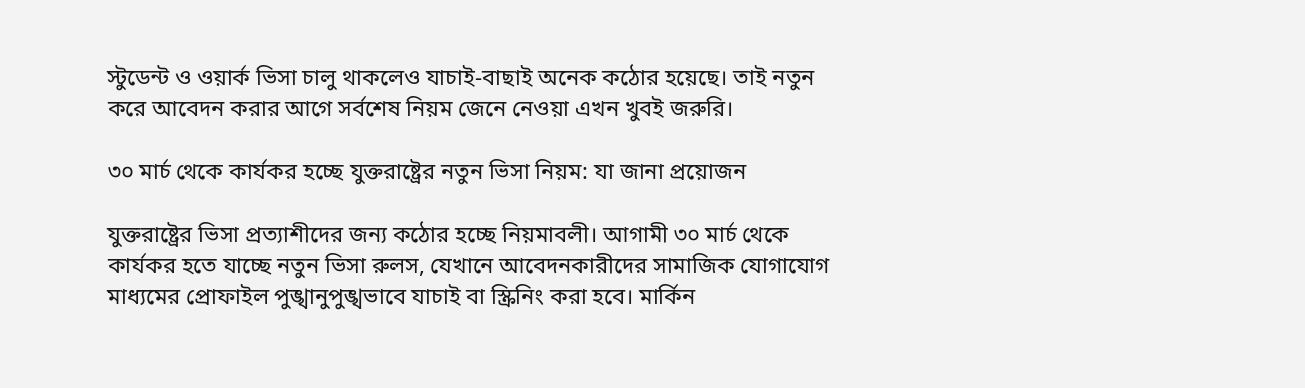স্টুডেন্ট ও ওয়ার্ক ভিসা চালু থাকলেও যাচাই-বাছাই অনেক কঠোর হয়েছে। তাই নতুন করে আবেদন করার আগে সর্বশেষ নিয়ম জেনে নেওয়া এখন খুবই জরুরি।

৩০ মার্চ থেকে কার্যকর হচ্ছে যুক্তরাষ্ট্রের নতুন ভিসা নিয়ম: যা জানা প্রয়োজন

যুক্তরাষ্ট্রের ভিসা প্রত্যাশীদের জন্য কঠোর হচ্ছে নিয়মাবলী। আগামী ৩০ মার্চ থেকে কার্যকর হতে যাচ্ছে নতুন ভিসা রুলস, যেখানে আবেদনকারীদের সামাজিক যোগাযোগ মাধ্যমের প্রোফাইল পুঙ্খানুপুঙ্খভাবে যাচাই বা স্ক্রিনিং করা হবে। মার্কিন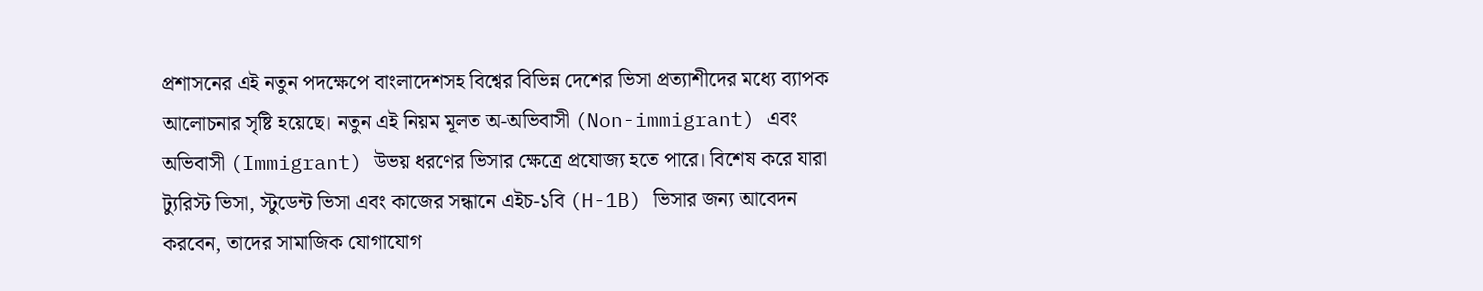প্রশাসনের এই নতুন পদক্ষেপে বাংলাদেশসহ বিশ্বের বিভিন্ন দেশের ভিসা প্রত্যাশীদের মধ্যে ব্যাপক আলোচনার সৃষ্টি হয়েছে। নতুন এই নিয়ম মূলত অ-অভিবাসী (Non-immigrant) এবং অভিবাসী (Immigrant) উভয় ধরণের ভিসার ক্ষেত্রে প্রযোজ্য হতে পারে। বিশেষ করে যারা ট্যুরিস্ট ভিসা, স্টুডেন্ট ভিসা এবং কাজের সন্ধানে এইচ-১বি (H-1B) ভিসার জন্য আবেদন করবেন, তাদের সামাজিক যোগাযোগ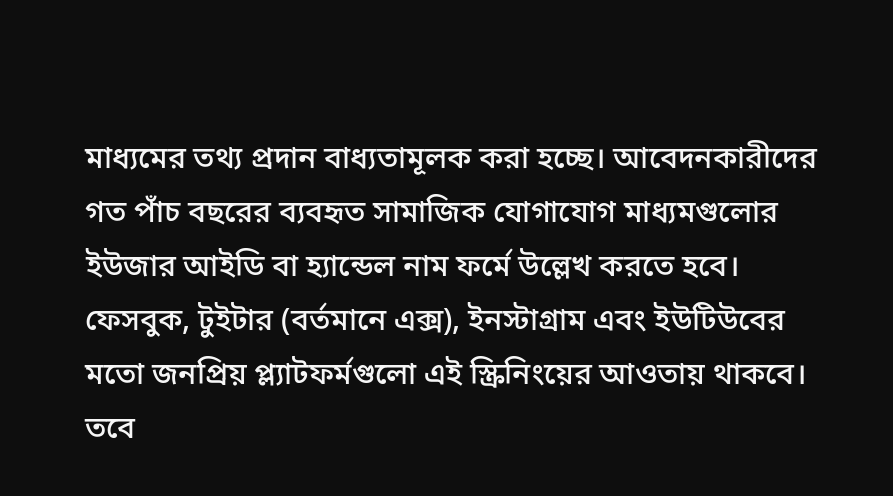মাধ্যমের তথ্য প্রদান বাধ্যতামূলক করা হচ্ছে। আবেদনকারীদের গত পাঁচ বছরের ব্যবহৃত সামাজিক যোগাযোগ মাধ্যমগুলোর ইউজার আইডি বা হ্যান্ডেল নাম ফর্মে উল্লেখ করতে হবে। ফেসবুক, টুইটার (বর্তমানে এক্স), ইনস্টাগ্রাম এবং ইউটিউবের মতো জনপ্রিয় প্ল্যাটফর্মগুলো এই স্ক্রিনিংয়ের আওতায় থাকবে। তবে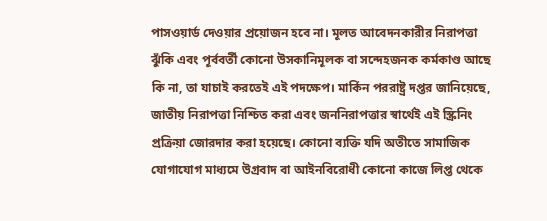পাসওয়ার্ড দেওয়ার প্রয়োজন হবে না। মূলত আবেদনকারীর নিরাপত্তা ঝুঁকি এবং পূর্ববর্তী কোনো উসকানিমূলক বা সন্দেহজনক কর্মকাণ্ড আছে কি না, তা যাচাই করতেই এই পদক্ষেপ। মার্কিন পররাষ্ট্র দপ্তর জানিয়েছে, জাতীয় নিরাপত্তা নিশ্চিত করা এবং জননিরাপত্তার স্বার্থেই এই স্ক্রিনিং প্রক্রিয়া জোরদার করা হয়েছে। কোনো ব্যক্তি যদি অতীতে সামাজিক যোগাযোগ মাধ্যমে উগ্রবাদ বা আইনবিরোধী কোনো কাজে লিপ্ত থেকে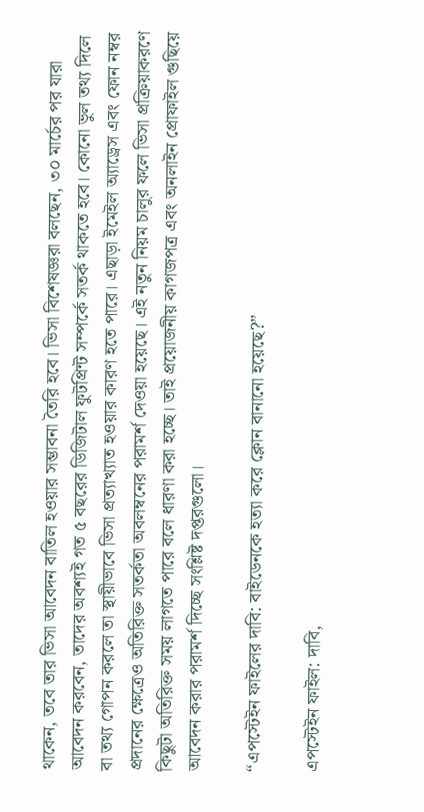থাকেন, তবে তার ভিসা আবেদন বাতিল হওয়ার সম্ভাবনা তৈরি হবে। ভিসা বিশেষজ্ঞরা বলছেন, ৩০ মার্চের পর যারা আবেদন করবেন, তাদের অবশ্যই গত ৫ বছরের ডিজিটাল ফুটপ্রিন্ট সম্পর্কে সতর্ক থাকতে হবে। কোনো ভুল তথ্য দিলে বা তথ্য গোপন করলে তা স্থায়ীভাবে ভিসা প্রত্যাখ্যাত হওয়ার কারণ হতে পারে। এছাড়া ইমেইল অ্যাড্রেস এবং ফোন নম্বর প্রদানের ক্ষেত্রেও অতিরিক্ত সতর্কতা অবলম্বনের পরামর্শ দেওয়া হয়েছে। এই নতুন নিয়ম চালুর ফলে ভিসা প্রক্রিয়াকরণে কিছুটা অতিরিক্ত সময় লাগতে পারে বলে ধারণা করা হচ্ছে। তাই প্রয়োজনীয় কাগজপত্র এবং অনলাইন প্রোফাইল গুছিয়ে আবেদন করার পরামর্শ দিচ্ছে সংশ্লিষ্ট দপ্তরগুলো।

“এপস্টেইন ফাইলের দাবি: বাইডেনকে হত্যা করে ক্লোন বানানো হয়েছে?”

এপস্টেইন ফাইল: দাবি,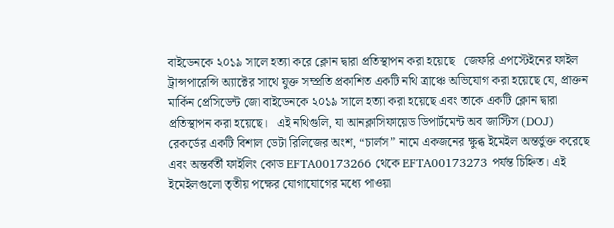বাইডেনকে ২০১৯ সালে হত্যা করে ক্লোন দ্বারা প্রতিস্থাপন করা হয়েছে   জেফরি এপস্টেইনের ফাইল ট্রান্সপারেন্সি অ্যাক্টের সাথে যুক্ত সম্প্রতি প্রকাশিত একটি নথি ত্রাঞ্চে অভিযোগ করা হয়েছে যে, প্রাক্তন মার্কিন প্রেসিডেন্ট জো বাইডেনকে ২০১৯ সালে হত্যা করা হয়েছে এবং তাকে একটি ক্লোন দ্বারা প্রতিস্থাপন করা হয়েছে।   এই নথিগুলি, যা আনক্লাসিফায়েড ডিপার্টমেন্ট অব জাস্টিস (DOJ) রেকর্ডের একটি বিশাল ডেটা রিলিজের অংশ, “চার্লস” নামে একজনের ক্ষুব্ধ ইমেইল অন্তর্ভুক্ত করেছে এবং অন্তর্বর্তী ফাইলিং কোড EFTA00173266 থেকে EFTA00173273 পর্যন্ত চিহ্নিত। এই ইমেইলগুলো তৃতীয় পক্ষের যোগাযোগের মধ্যে পাওয়া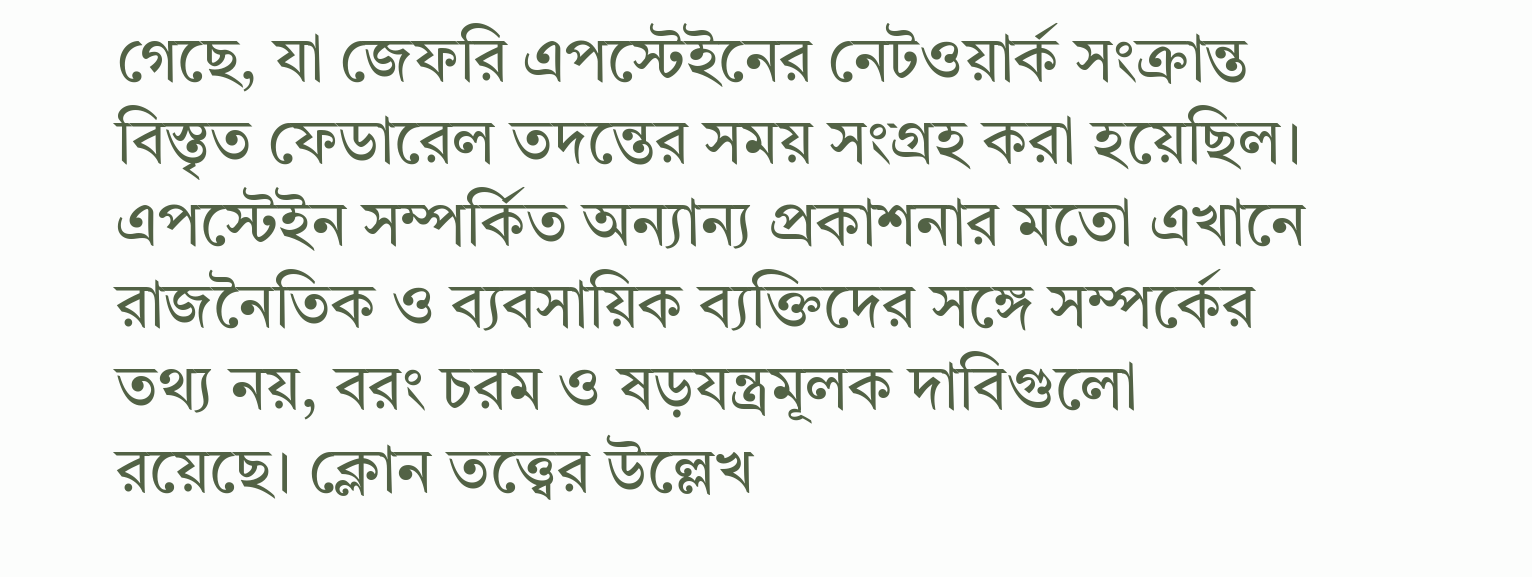গেছে, যা জেফরি এপস্টেইনের নেটওয়ার্ক সংক্রান্ত বিস্তৃত ফেডারেল তদন্তের সময় সংগ্রহ করা হয়েছিল।   এপস্টেইন সম্পর্কিত অন্যান্য প্রকাশনার মতো এখানে রাজনৈতিক ও ব্যবসায়িক ব্যক্তিদের সঙ্গে সম্পর্কের তথ্য নয়, বরং চরম ও ষড়যন্ত্রমূলক দাবিগুলো রয়েছে। ক্লোন তত্ত্বের উল্লেখ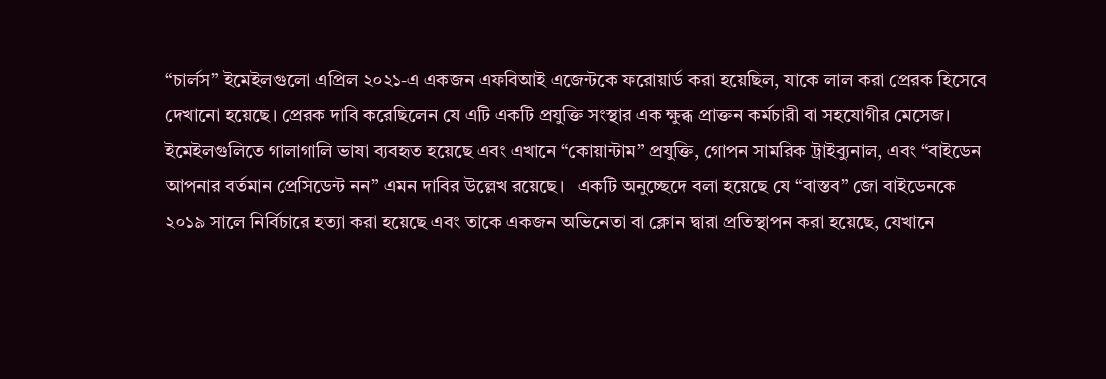“চার্লস” ইমেইলগুলো এপ্রিল ২০২১-এ একজন এফবিআই এজেন্টকে ফরোয়ার্ড করা হয়েছিল, যাকে লাল করা প্রেরক হিসেবে দেখানো হয়েছে। প্রেরক দাবি করেছিলেন যে এটি একটি প্রযুক্তি সংস্থার এক ক্ষুব্ধ প্রাক্তন কর্মচারী বা সহযোগীর মেসেজ। ইমেইলগুলিতে গালাগালি ভাষা ব্যবহৃত হয়েছে এবং এখানে “কোয়ান্টাম” প্রযুক্তি, গোপন সামরিক ট্রাইব্যুনাল, এবং “বাইডেন আপনার বর্তমান প্রেসিডেন্ট নন” এমন দাবির উল্লেখ রয়েছে।   একটি অনুচ্ছেদে বলা হয়েছে যে “বাস্তব” জো বাইডেনকে ২০১৯ সালে নির্বিচারে হত্যা করা হয়েছে এবং তাকে একজন অভিনেতা বা ক্লোন দ্বারা প্রতিস্থাপন করা হয়েছে, যেখানে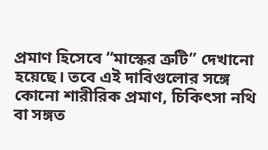প্রমাণ হিসেবে “মাস্কের ত্রুটি” দেখানো হয়েছে। তবে এই দাবিগুলোর সঙ্গে কোনো শারীরিক প্রমাণ, চিকিৎসা নথি বা সঙ্গত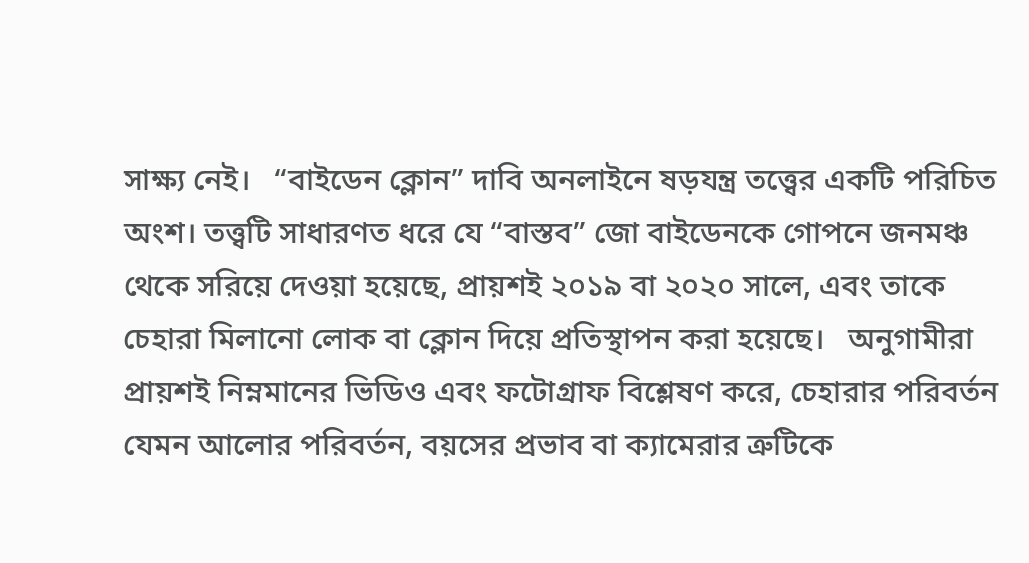সাক্ষ্য নেই।   “বাইডেন ক্লোন” দাবি অনলাইনে ষড়যন্ত্র তত্ত্বের একটি পরিচিত অংশ। তত্ত্বটি সাধারণত ধরে যে “বাস্তব” জো বাইডেনকে গোপনে জনমঞ্চ থেকে সরিয়ে দেওয়া হয়েছে, প্রায়শই ২০১৯ বা ২০২০ সালে, এবং তাকে চেহারা মিলানো লোক বা ক্লোন দিয়ে প্রতিস্থাপন করা হয়েছে।   অনুগামীরা প্রায়শই নিম্নমানের ভিডিও এবং ফটোগ্রাফ বিশ্লেষণ করে, চেহারার পরিবর্তন যেমন আলোর পরিবর্তন, বয়সের প্রভাব বা ক্যামেরার ত্রুটিকে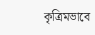কৃত্রিমভাবে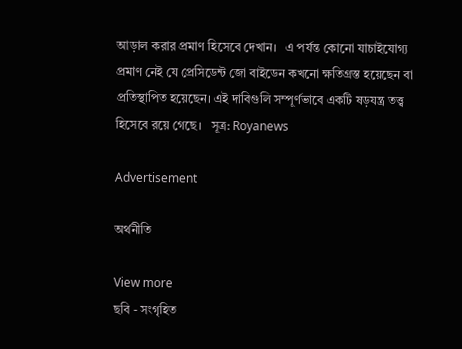আড়াল করার প্রমাণ হিসেবে দেখান।   এ পর্যন্ত কোনো যাচাইযোগ্য প্রমাণ নেই যে প্রেসিডেন্ট জো বাইডেন কখনো ক্ষতিগ্রস্ত হয়েছেন বা প্রতিস্থাপিত হয়েছেন। এই দাবিগুলি সম্পূর্ণভাবে একটি ষড়যন্ত্র তত্ত্ব হিসেবে রয়ে গেছে।   সূত্র: Royanews

Advertisement

অর্থনীতি

View more
ছবি - সংগৃহিত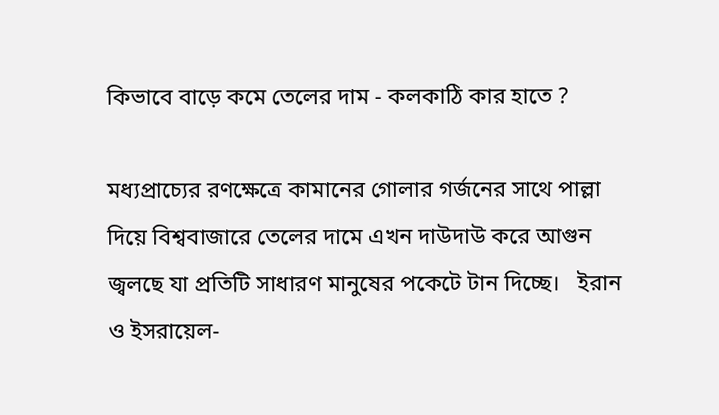কিভাবে বাড়ে কমে তেলের দাম - কলকাঠি কার হাতে ?

মধ্যপ্রাচ্যের রণক্ষেত্রে কামানের গোলার গর্জনের সাথে পাল্লা দিয়ে বিশ্ববাজারে তেলের দামে এখন দাউদাউ করে আগুন জ্বলছে যা প্রতিটি সাধারণ মানুষের পকেটে টান দিচ্ছে।   ইরান ও ইসরায়েল-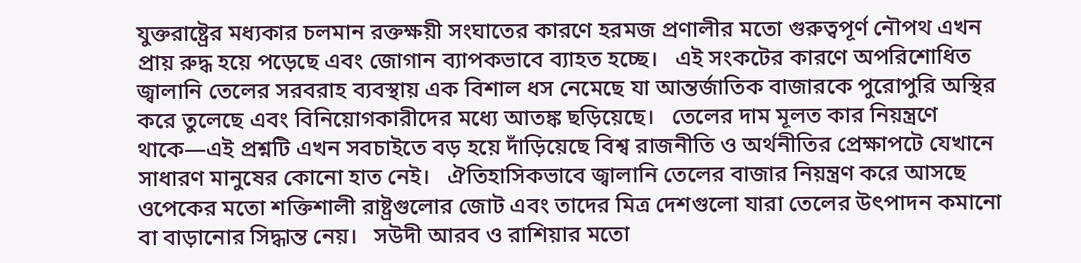যুক্তরাষ্ট্রের মধ্যকার চলমান রক্তক্ষয়ী সংঘাতের কারণে হরমজ প্রণালীর মতো গুরুত্বপূর্ণ নৌপথ এখন প্রায় রুদ্ধ হয়ে পড়েছে এবং জোগান ব্যাপকভাবে ব্যাহত হচ্ছে।   এই সংকটের কারণে অপরিশোধিত জ্বালানি তেলের সরবরাহ ব্যবস্থায় এক বিশাল ধস নেমেছে যা আন্তর্জাতিক বাজারকে পুরোপুরি অস্থির করে তুলেছে এবং বিনিয়োগকারীদের মধ্যে আতঙ্ক ছড়িয়েছে।   তেলের দাম মূলত কার নিয়ন্ত্রণে থাকে—এই প্রশ্নটি এখন সবচাইতে বড় হয়ে দাঁড়িয়েছে বিশ্ব রাজনীতি ও অর্থনীতির প্রেক্ষাপটে যেখানে সাধারণ মানুষের কোনো হাত নেই।   ঐতিহাসিকভাবে জ্বালানি তেলের বাজার নিয়ন্ত্রণ করে আসছে ওপেকের মতো শক্তিশালী রাষ্ট্রগুলোর জোট এবং তাদের মিত্র দেশগুলো যারা তেলের উৎপাদন কমানো বা বাড়ানোর সিদ্ধান্ত নেয়।   সউদী আরব ও রাশিয়ার মতো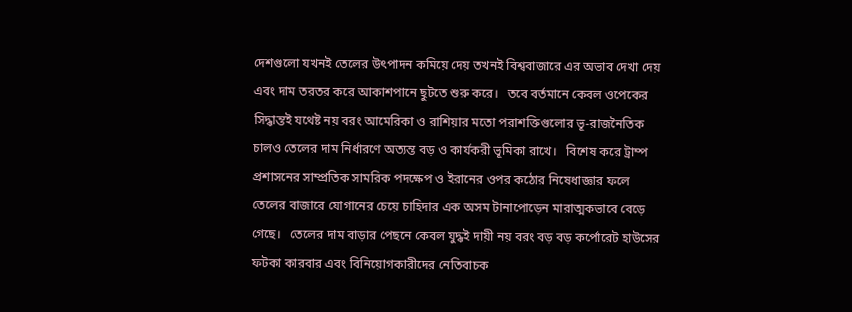দেশগুলো যখনই তেলের উৎপাদন কমিয়ে দেয় তখনই বিশ্ববাজারে এর অভাব দেখা দেয় এবং দাম তরতর করে আকাশপানে ছুটতে শুরু করে।   তবে বর্তমানে কেবল ওপেকের সিদ্ধান্তই যথেষ্ট নয় বরং আমেরিকা ও রাশিয়ার মতো পরাশক্তিগুলোর ভূ-রাজনৈতিক চালও তেলের দাম নির্ধারণে অত্যন্ত বড় ও কার্যকরী ভূমিকা রাখে।   বিশেষ করে ট্রাম্প প্রশাসনের সাম্প্রতিক সামরিক পদক্ষেপ ও ইরানের ওপর কঠোর নিষেধাজ্ঞার ফলে তেলের বাজারে যোগানের চেয়ে চাহিদার এক অসম টানাপোড়েন মারাত্মকভাবে বেড়ে গেছে।   তেলের দাম বাড়ার পেছনে কেবল যুদ্ধই দায়ী নয় বরং বড় বড় কর্পোরেট হাউসের ফটকা কারবার এবং বিনিয়োগকারীদের নেতিবাচক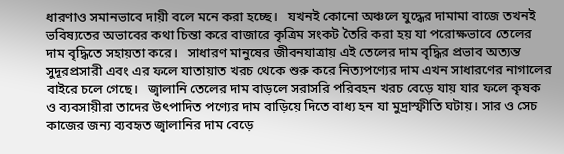ধারণাও সমানভাবে দায়ী বলে মনে করা হচ্ছে।   যখনই কোনো অঞ্চলে যুদ্ধের দামামা বাজে তখনই ভবিষ্যতের অভাবের কথা চিন্তা করে বাজারে কৃত্রিম সংকট তৈরি করা হয় যা পরোক্ষভাবে তেলের দাম বৃদ্ধিতে সহায়তা করে।   সাধারণ মানুষের জীবনযাত্রায় এই তেলের দাম বৃদ্ধির প্রভাব অত্যন্ত সুদূরপ্রসারী এবং এর ফলে যাতায়াত খরচ থেকে শুরু করে নিত্যপণ্যের দাম এখন সাধারণের নাগালের বাইরে চলে গেছে।   জ্বালানি তেলের দাম বাড়লে সরাসরি পরিবহন খরচ বেড়ে যায় যার ফলে কৃষক ও ব্যবসায়ীরা তাদের উৎপাদিত পণ্যের দাম বাড়িয়ে দিতে বাধ্য হন যা মুদ্রাস্ফীতি ঘটায়। সার ও সেচ কাজের জন্য ব্যবহৃত জ্বালানির দাম বেড়ে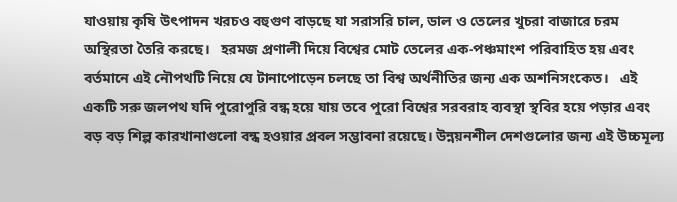যাওয়ায় কৃষি উৎপাদন খরচও বহুগুণ বাড়ছে যা সরাসরি চাল, ডাল ও তেলের খুচরা বাজারে চরম অস্থিরতা তৈরি করছে।   হরমজ প্রণালী দিয়ে বিশ্বের মোট তেলের এক-পঞ্চমাংশ পরিবাহিত হয় এবং বর্তমানে এই নৌপথটি নিয়ে যে টানাপোড়েন চলছে তা বিশ্ব অর্থনীতির জন্য এক অশনিসংকেত।   এই একটি সরু জলপথ যদি পুরোপুরি বন্ধ হয়ে যায় তবে পুরো বিশ্বের সরবরাহ ব্যবস্থা স্থবির হয়ে পড়ার এবং বড় বড় শিল্প কারখানাগুলো বন্ধ হওয়ার প্রবল সম্ভাবনা রয়েছে। উন্নয়নশীল দেশগুলোর জন্য এই উচ্চমূল্য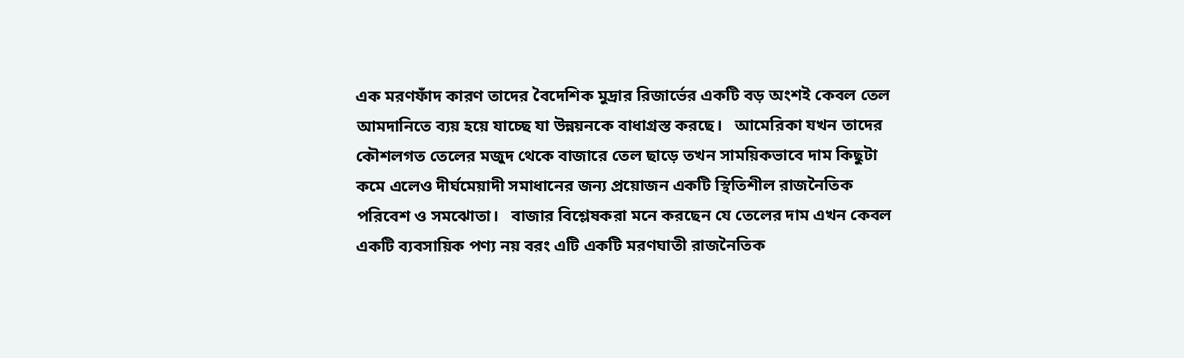এক মরণফাঁদ কারণ তাদের বৈদেশিক মুদ্রার রিজার্ভের একটি বড় অংশই কেবল তেল আমদানিতে ব্যয় হয়ে যাচ্ছে যা উন্নয়নকে বাধাগ্রস্ত করছে।   আমেরিকা যখন তাদের কৌশলগত তেলের মজুদ থেকে বাজারে তেল ছাড়ে তখন সাময়িকভাবে দাম কিছুটা কমে এলেও দীর্ঘমেয়াদী সমাধানের জন্য প্রয়োজন একটি স্থিতিশীল রাজনৈতিক পরিবেশ ও সমঝোতা।   বাজার বিশ্লেষকরা মনে করছেন যে তেলের দাম এখন কেবল একটি ব্যবসায়িক পণ্য নয় বরং এটি একটি মরণঘাতী রাজনৈতিক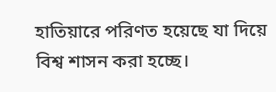হাতিয়ারে পরিণত হয়েছে যা দিয়ে বিশ্ব শাসন করা হচ্ছে।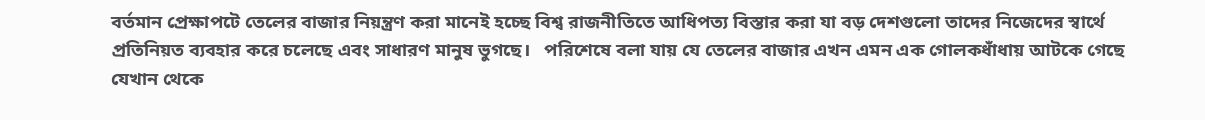বর্তমান প্রেক্ষাপটে তেলের বাজার নিয়ন্ত্রণ করা মানেই হচ্ছে বিশ্ব রাজনীতিতে আধিপত্য বিস্তার করা যা বড় দেশগুলো তাদের নিজেদের স্বার্থে প্রতিনিয়ত ব্যবহার করে চলেছে এবং সাধারণ মানুষ ভুগছে।   পরিশেষে বলা যায় যে তেলের বাজার এখন এমন এক গোলকধাঁধায় আটকে গেছে যেখান থেকে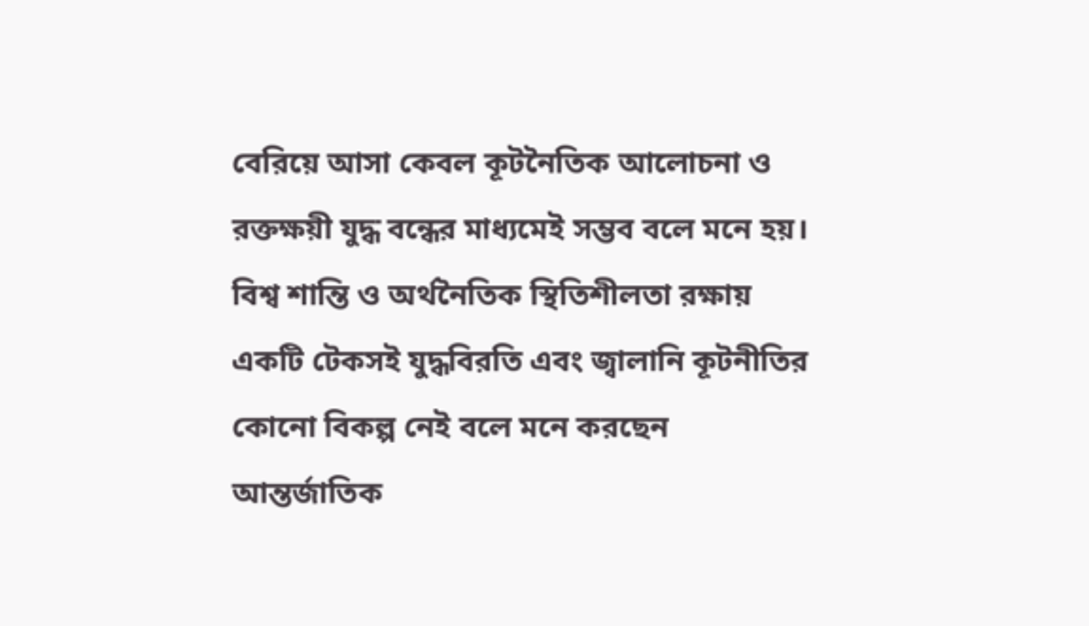বেরিয়ে আসা কেবল কূটনৈতিক আলোচনা ও রক্তক্ষয়ী যুদ্ধ বন্ধের মাধ্যমেই সম্ভব বলে মনে হয়।   বিশ্ব শান্তি ও অর্থনৈতিক স্থিতিশীলতা রক্ষায় একটি টেকসই যুদ্ধবিরতি এবং জ্বালানি কূটনীতির কোনো বিকল্প নেই বলে মনে করছেন আন্তর্জাতিক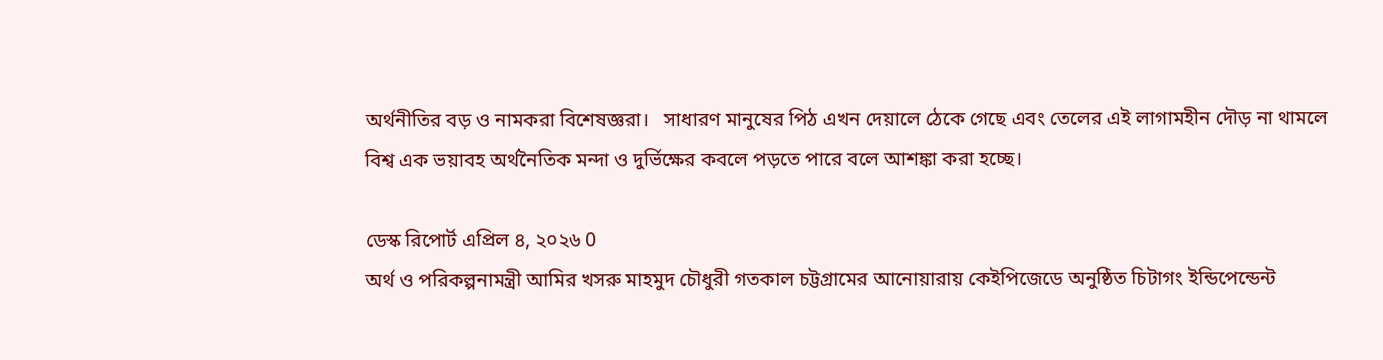অর্থনীতির বড় ও নামকরা বিশেষজ্ঞরা।   সাধারণ মানুষের পিঠ এখন দেয়ালে ঠেকে গেছে এবং তেলের এই লাগামহীন দৌড় না থামলে বিশ্ব এক ভয়াবহ অর্থনৈতিক মন্দা ও দুর্ভিক্ষের কবলে পড়তে পারে বলে আশঙ্কা করা হচ্ছে।

ডেস্ক রিপোর্ট এপ্রিল ৪, ২০২৬ 0
অর্থ ও পরিকল্পনামন্ত্রী আমির খসরু মাহমুদ চৌধুরী গতকাল চট্টগ্রামের আনোয়ারায় কেইপিজেডে অনুষ্ঠিত চিটাগং ইন্ডিপেন্ডেন্ট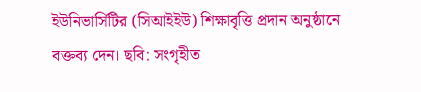ইউনিভার্সিটির (সিআইইউ) শিক্ষাবৃত্তি প্রদান অনুষ্ঠানে বক্তব্য দেন। ছবি: সংগৃহীত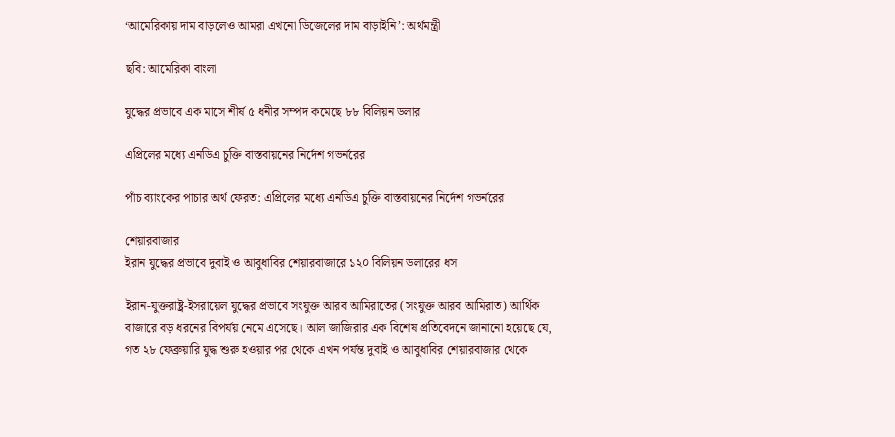‘আমেরিকায় দাম বাড়লেও আমরা এখনো ডিজেলের দাম বাড়াইনি’: অর্থমন্ত্রী

ছবি: আমেরিকা বাংলা

যুদ্ধের প্রভাবে এক মাসে শীর্ষ ৫ ধনীর সম্পদ কমেছে ৮৮ বিলিয়ন ডলার

এপ্রিলের মধ্যে এনডিএ চুক্তি বাস্তবায়নের নির্দেশ গভর্নরের

পাঁচ ব্যাংকের পাচার অর্থ ফেরত: এপ্রিলের মধ্যে এনডিএ চুক্তি বাস্তবায়নের নির্দেশ গভর্নরের

শেয়ারবাজার
ইরান যুদ্ধের প্রভাবে দুবাই ও আবুধাবির শেয়ারবাজারে ১২০ বিলিয়ন ডলারের ধস

ইরান-যুক্তরাষ্ট্র-ইসরায়েল যুদ্ধের প্রভাবে সংযুক্ত আরব আমিরাতের (সংযুক্ত আরব আমিরাত) আর্থিক বাজারে বড় ধরনের বিপর্যয় নেমে এসেছে। আল জাজিরার এক বিশেষ প্রতিবেদনে জানানো হয়েছে যে, গত ২৮ ফেব্রুয়ারি যুদ্ধ শুরু হওয়ার পর থেকে এখন পর্যন্ত দুবাই ও আবুধাবির শেয়ারবাজার থেকে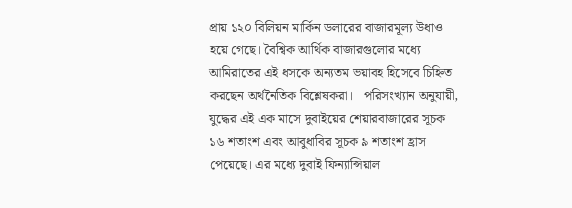প্রায় ১২০ বিলিয়ন মার্কিন ডলারের বাজারমূল্য উধাও হয়ে গেছে। বৈশ্বিক আর্থিক বাজারগুলোর মধ্যে আমিরাতের এই ধসকে অন্যতম ভয়াবহ হিসেবে চিহ্নিত করছেন অর্থনৈতিক বিশ্লেষকরা।   পরিসংখ্যান অনুযায়ী, যুদ্ধের এই এক মাসে দুবাইয়ের শেয়ারবাজারের সূচক ১৬ শতাংশ এবং আবুধাবির সূচক ৯ শতাংশ হ্রাস পেয়েছে। এর মধ্যে দুবাই ফিন্যান্সিয়াল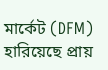মার্কেট (DFM) হারিয়েছে প্রায়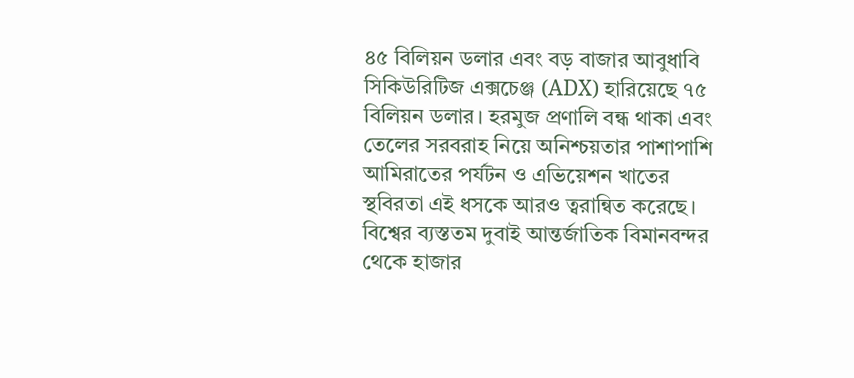৪৫ বিলিয়ন ডলার এবং বড় বাজার আবুধাবি সিকিউরিটিজ এক্সচেঞ্জ (ADX) হারিয়েছে ৭৫ বিলিয়ন ডলার। হরমুজ প্রণালি বন্ধ থাকা এবং তেলের সরবরাহ নিয়ে অনিশ্চয়তার পাশাপাশি আমিরাতের পর্যটন ও এভিয়েশন খাতের স্থবিরতা এই ধসকে আরও ত্বরান্বিত করেছে। বিশ্বের ব্যস্ততম দুবাই আন্তর্জাতিক বিমানবন্দর থেকে হাজার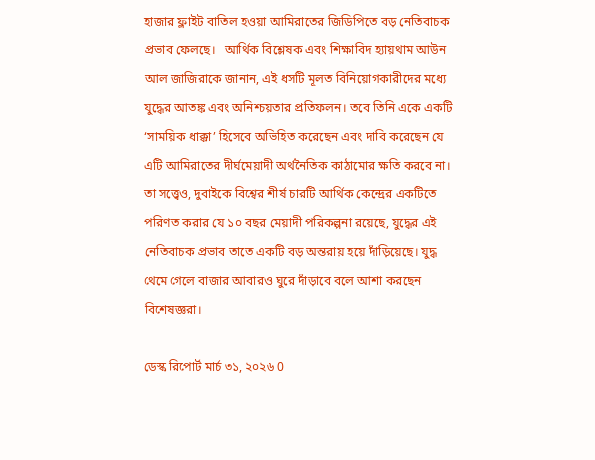হাজার ফ্লাইট বাতিল হওয়া আমিরাতের জিডিপিতে বড় নেতিবাচক প্রভাব ফেলছে।   আর্থিক বিশ্লেষক এবং শিক্ষাবিদ হ্যায়থাম আউন আল জাজিরাকে জানান, এই ধসটি মূলত বিনিয়োগকারীদের মধ্যে যুদ্ধের আতঙ্ক এবং অনিশ্চয়তার প্রতিফলন। তবে তিনি একে একটি ‘সাময়িক ধাক্কা’ হিসেবে অভিহিত করেছেন এবং দাবি করেছেন যে এটি আমিরাতের দীর্ঘমেয়াদী অর্থনৈতিক কাঠামোর ক্ষতি করবে না। তা সত্ত্বেও, দুবাইকে বিশ্বের শীর্ষ চারটি আর্থিক কেন্দ্রের একটিতে পরিণত করার যে ১০ বছর মেয়াদী পরিকল্পনা রয়েছে, যুদ্ধের এই নেতিবাচক প্রভাব তাতে একটি বড় অন্তরায় হয়ে দাঁড়িয়েছে। যুদ্ধ থেমে গেলে বাজার আবারও ঘুরে দাঁড়াবে বলে আশা করছেন বিশেষজ্ঞরা।

ডেস্ক রিপোর্ট মার্চ ৩১, ২০২৬ 0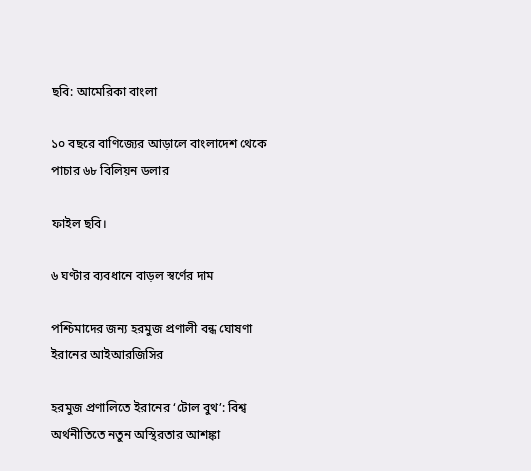ছবি: আমেরিকা বাংলা

১০ বছরে বাণিজ্যের আড়ালে বাংলাদেশ থেকে পাচার ৬৮ বিলিয়ন ডলার

ফাইল ছবি।

৬ ঘণ্টার ব্যবধানে বাড়ল স্বর্ণের দাম

পশ্চিমাদের জন্য হরমুজ প্রণালী বন্ধ ঘোষণা ইরানের আইআরজিসির

হরমুজ প্রণালিতে ইরানের ‘টোল বুথ’: বিশ্ব অর্থনীতিতে নতুন অস্থিরতার আশঙ্কা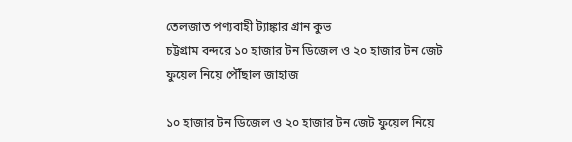তেলজাত পণ্যবাহী ট্যাঙ্কার গ্রান কুভ
চট্টগ্রাম বন্দরে ১০ হাজার টন ডিজেল ও ২০ হাজার টন জেট ফুয়েল নিয়ে পৌঁছাল জাহাজ

১০ হাজার টন ডিজেল ও ২০ হাজার টন জেট ফুয়েল নিয়ে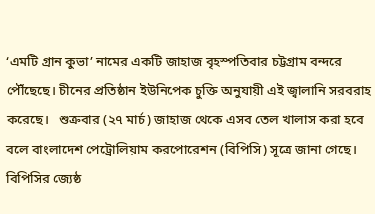‘এমটি গ্রান কুভা’ নামের একটি জাহাজ বৃহস্পতিবার চট্টগ্রাম বন্দরে পৌঁছেছে। চীনের প্রতিষ্ঠান ইউনিপেক চুক্তি অনুযায়ী এই জ্বালানি সরবরাহ করেছে।   শুক্রবার (২৭ মার্চ) জাহাজ থেকে এসব তেল খালাস করা হবে বলে বাংলাদেশ পেট্রোলিয়াম করপোরেশন (বিপিসি) সূত্রে জানা গেছে।   বিপিসির জ্যেষ্ঠ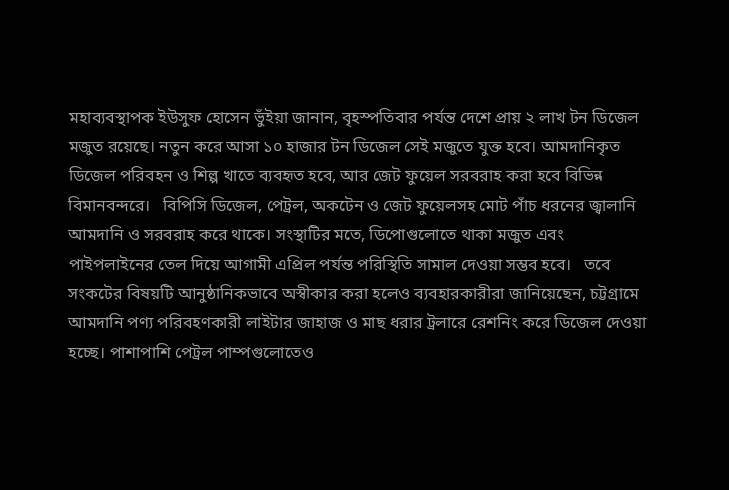মহাব্যবস্থাপক ইউসুফ হোসেন ভুঁইয়া জানান, বৃহস্পতিবার পর্যন্ত দেশে প্রায় ২ লাখ টন ডিজেল মজুত রয়েছে। নতুন করে আসা ১০ হাজার টন ডিজেল সেই মজুতে যুক্ত হবে। আমদানিকৃত ডিজেল পরিবহন ও শিল্প খাতে ব্যবহৃত হবে, আর জেট ফুয়েল সরবরাহ করা হবে বিভিন্ন বিমানবন্দরে।   বিপিসি ডিজেল, পেট্রল, অকটেন ও জেট ফুয়েলসহ মোট পাঁচ ধরনের জ্বালানি আমদানি ও সরবরাহ করে থাকে। সংস্থাটির মতে, ডিপোগুলোতে থাকা মজুত এবং পাইপলাইনের তেল দিয়ে আগামী এপ্রিল পর্যন্ত পরিস্থিতি সামাল দেওয়া সম্ভব হবে।   তবে সংকটের বিষয়টি আনুষ্ঠানিকভাবে অস্বীকার করা হলেও ব্যবহারকারীরা জানিয়েছেন, চট্টগ্রামে আমদানি পণ্য পরিবহণকারী লাইটার জাহাজ ও মাছ ধরার ট্রলারে রেশনিং করে ডিজেল দেওয়া হচ্ছে। পাশাপাশি পেট্রল পাম্পগুলোতেও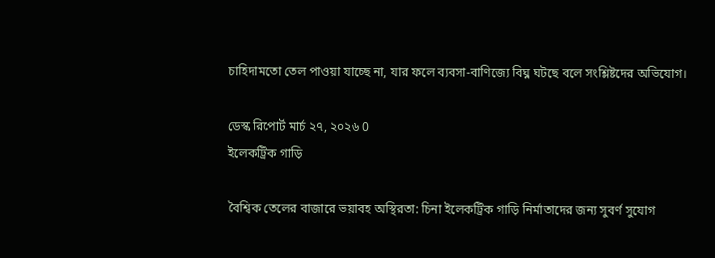চাহিদামতো তেল পাওয়া যাচ্ছে না, যার ফলে ব্যবসা-বাণিজ্যে বিঘ্ন ঘটছে বলে সংশ্লিষ্টদের অভিযোগ।

ডেস্ক রিপোর্ট মার্চ ২৭, ২০২৬ 0
ইলেকট্রিক গাড়ি

বৈশ্বিক তেলের বাজারে ভয়াবহ অস্থিরতা: চিনা ইলেকট্রিক গাড়ি নির্মাতাদের জন্য সুবর্ণ সুযোগ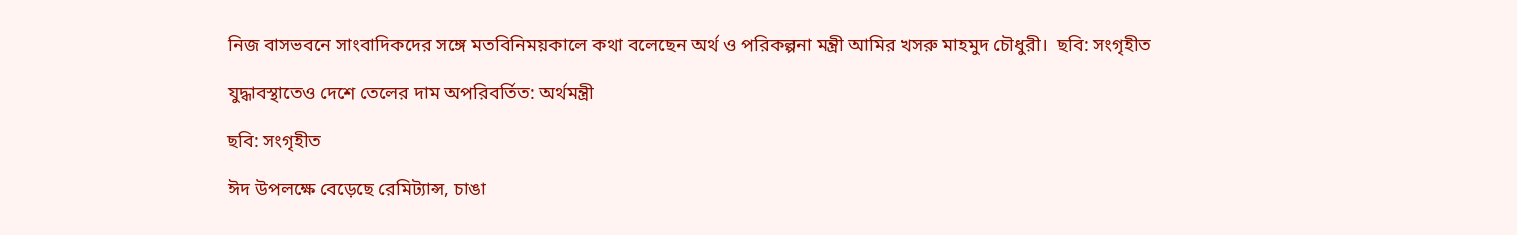নিজ বাসভবনে সাংবাদিকদের সঙ্গে মতবিনিময়কালে কথা বলেছেন অর্থ ও পরিকল্পনা মন্ত্রী আমির খসরু মাহমুদ চৌধুরী।  ছবি: সংগৃহীত

যুদ্ধাবস্থাতেও দেশে তেলের দাম অপরিবর্তিত: অর্থমন্ত্রী

ছবি: সংগৃহীত

ঈদ উপলক্ষে বেড়েছে রেমিট্যান্স, চাঙা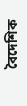বৈদেশিক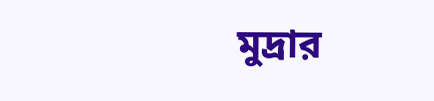মুদ্রার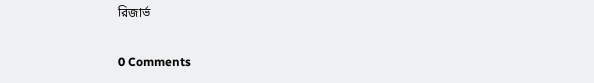রিজার্ভ

0 Comments